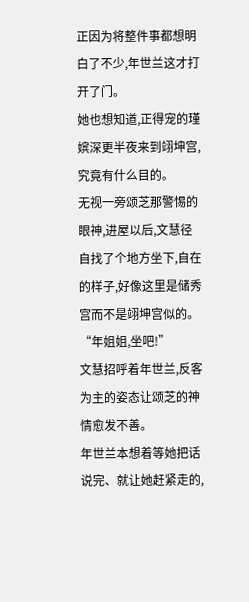正因为将整件事都想明白了不少,年世兰这才打开了门。
她也想知道,正得宠的瑾嫔深更半夜来到翊坤宫,究竟有什么目的。
无视一旁颂芝那警惕的眼神,进屋以后,文慧径自找了个地方坐下,自在的样子,好像这里是储秀宫而不是翊坤宫似的。
“年姐姐,坐吧!”
文慧招呼着年世兰,反客为主的姿态让颂芝的神情愈发不善。
年世兰本想着等她把话说完、就让她赶紧走的,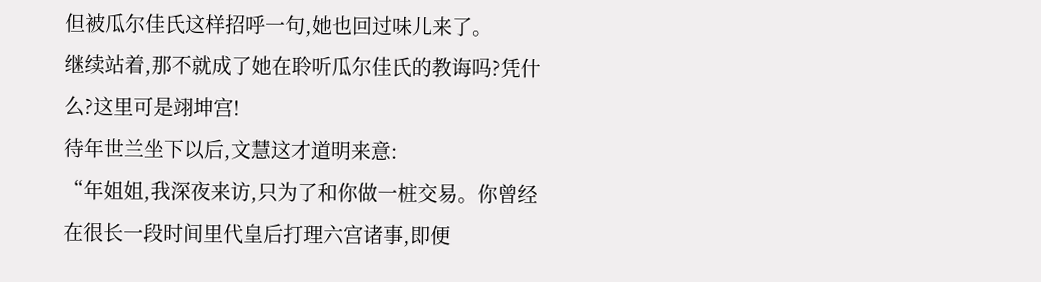但被瓜尔佳氏这样招呼一句,她也回过味儿来了。
继续站着,那不就成了她在聆听瓜尔佳氏的教诲吗?凭什么?这里可是翊坤宫!
待年世兰坐下以后,文慧这才道明来意:
“年姐姐,我深夜来访,只为了和你做一桩交易。你曾经在很长一段时间里代皇后打理六宫诸事,即便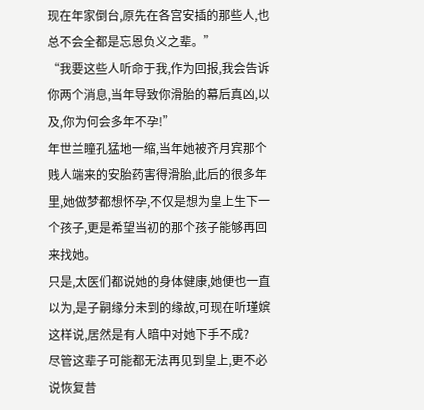现在年家倒台,原先在各宫安插的那些人,也总不会全都是忘恩负义之辈。”
“我要这些人听命于我,作为回报,我会告诉你两个消息,当年导致你滑胎的幕后真凶,以及,你为何会多年不孕!”
年世兰瞳孔猛地一缩,当年她被齐月宾那个贱人端来的安胎药害得滑胎,此后的很多年里,她做梦都想怀孕,不仅是想为皇上生下一个孩子,更是希望当初的那个孩子能够再回来找她。
只是,太医们都说她的身体健康,她便也一直以为,是子嗣缘分未到的缘故,可现在听瑾嫔这样说,居然是有人暗中对她下手不成?
尽管这辈子可能都无法再见到皇上,更不必说恢复昔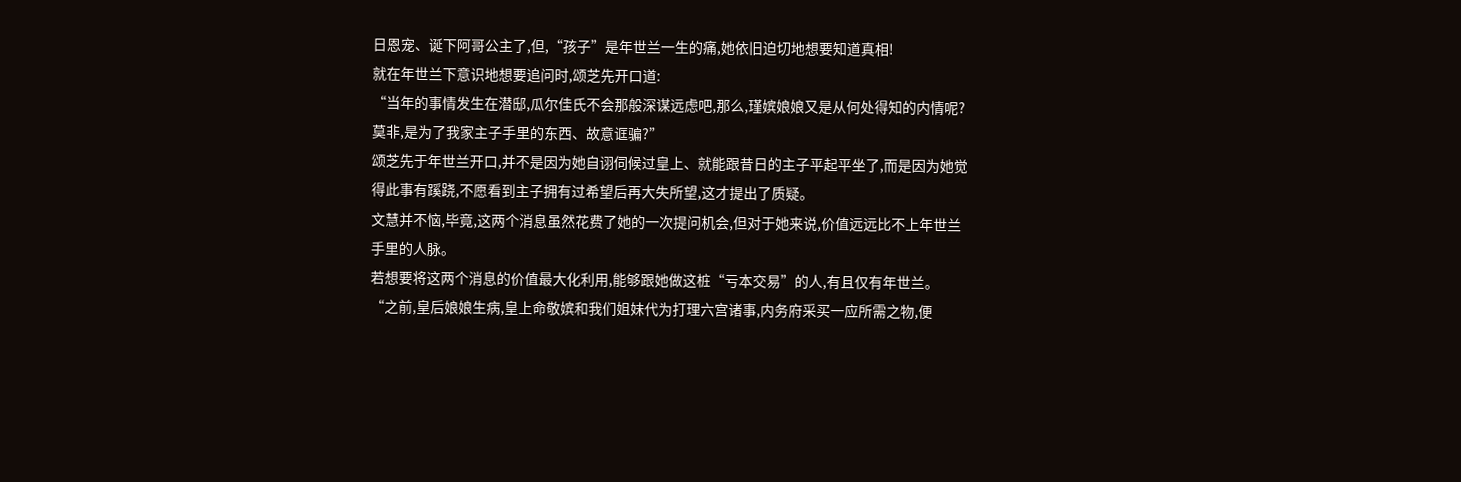日恩宠、诞下阿哥公主了,但,“孩子”是年世兰一生的痛,她依旧迫切地想要知道真相!
就在年世兰下意识地想要追问时,颂芝先开口道:
“当年的事情发生在潜邸,瓜尔佳氏不会那般深谋远虑吧,那么,瑾嫔娘娘又是从何处得知的内情呢?莫非,是为了我家主子手里的东西、故意诓骗?”
颂芝先于年世兰开口,并不是因为她自诩伺候过皇上、就能跟昔日的主子平起平坐了,而是因为她觉得此事有蹊跷,不愿看到主子拥有过希望后再大失所望,这才提出了质疑。
文慧并不恼,毕竟,这两个消息虽然花费了她的一次提问机会,但对于她来说,价值远远比不上年世兰手里的人脉。
若想要将这两个消息的价值最大化利用,能够跟她做这桩“亏本交易”的人,有且仅有年世兰。
“之前,皇后娘娘生病,皇上命敬嫔和我们姐妹代为打理六宫诸事,内务府采买一应所需之物,便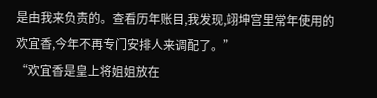是由我来负责的。查看历年账目,我发现,翊坤宫里常年使用的欢宜香,今年不再专门安排人来调配了。”
“欢宜香是皇上将姐姐放在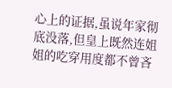心上的证据,虽说年家彻底没落,但皇上既然连姐姐的吃穿用度都不曾吝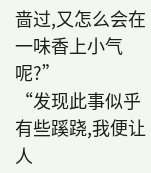啬过,又怎么会在一味香上小气呢?”
“发现此事似乎有些蹊跷,我便让人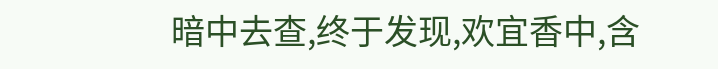暗中去查,终于发现,欢宜香中,含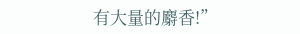有大量的麝香!”